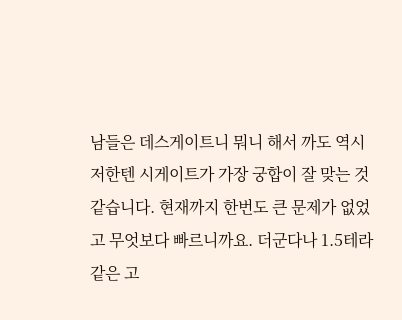남들은 데스게이트니 뭐니 해서 까도 역시 저한텐 시게이트가 가장 궁합이 잘 맞는 것 같습니다. 현재까지 한번도 큰 문제가 없었고 무엇보다 빠르니까요. 더군다나 1.5테라 같은 고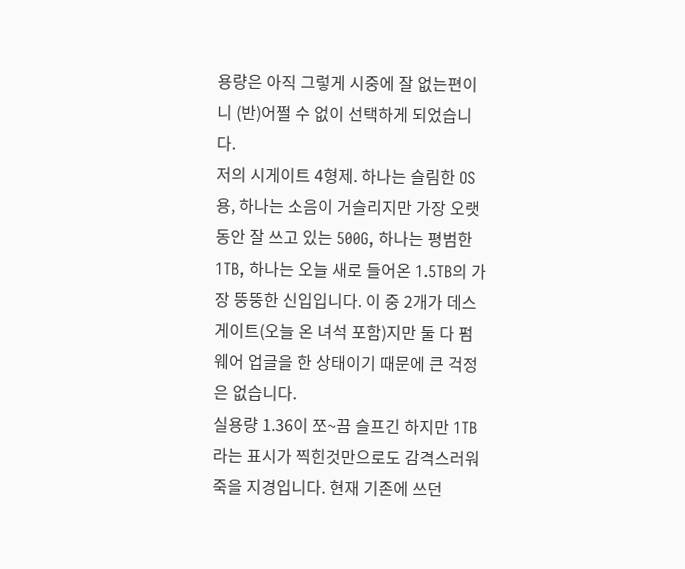용량은 아직 그렇게 시중에 잘 없는편이니 (반)어쩔 수 없이 선택하게 되었습니다.
저의 시게이트 4형제. 하나는 슬림한 OS용, 하나는 소음이 거슬리지만 가장 오랫동안 잘 쓰고 있는 500G, 하나는 평범한 1TB, 하나는 오늘 새로 들어온 1.5TB의 가장 뚱뚱한 신입입니다. 이 중 2개가 데스게이트(오늘 온 녀석 포함)지만 둘 다 펌웨어 업글을 한 상태이기 때문에 큰 걱정은 없습니다.
실용량 1.36이 쪼~끔 슬프긴 하지만 1TB라는 표시가 찍힌것만으로도 감격스러워 죽을 지경입니다. 현재 기존에 쓰던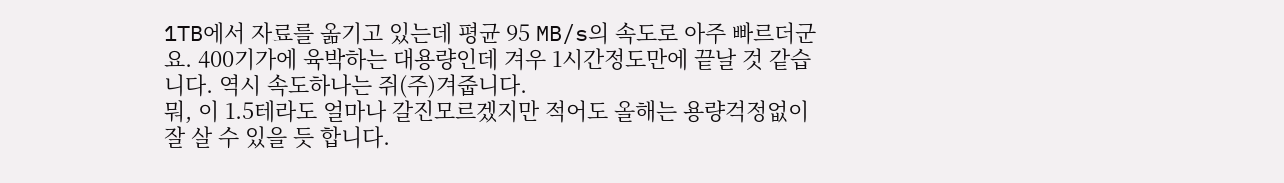1TB에서 자료를 옮기고 있는데 평균 95 MB/s의 속도로 아주 빠르더군요. 400기가에 육박하는 대용량인데 겨우 1시간정도만에 끝날 것 같습니다. 역시 속도하나는 쥐(주)겨줍니다.
뭐, 이 1.5테라도 얼마나 갈진모르겠지만 적어도 올해는 용량걱정없이 잘 살 수 있을 듯 합니다.